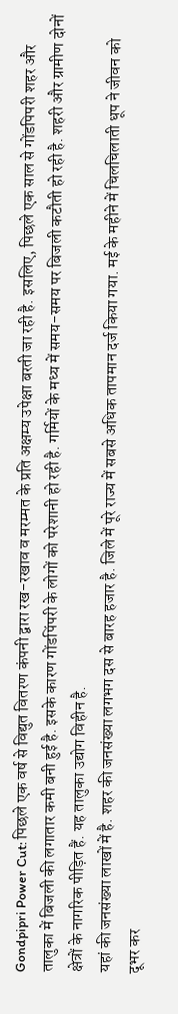Gondpipri Power Cut: पिछले एक वर्ष से विद्युत वितरण कंपनी द्वारा रख-रखाव व मरम्मत के प्रति अक्षम्य उपेक्षा बरती जा रही है. इसलिए, पिछले एक साल से गोंडपिपरी शहर और तालुका में बिजली की लगातार कमी बनी हुई है. इसके कारण गोंडपिंपरी के लोगों को परेशानी हो रही है. गर्मियों के मध्य में समय-समय पर बिजली कटौती हो रही है. शहरी और ग्रामीण दोनों क्षेत्रों के नागरिक पीड़ित हैं. यह तालुका उद्योग विहीन है.
यहां की जनसंख्या लाखों में है. शहर की जनसंख्या लगभग दस से बारह हजार है. जिले में पूरे राज्य में सबसे अधिक तापमान दर्ज किया गया. मई के महीने में चिलचिलाती धूप ने जीवन को दूभर कर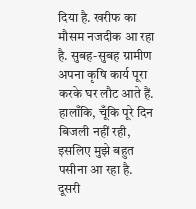दिया है. खरीफ का मौसम नजदीक आ रहा है. सुबह-सुबह ग्रामीण अपना कृषि कार्य पूरा करके घर लौट आते हैं. हालाँकि, चूँकि पूरे दिन बिजली नहीं रही, इसलिए मुझे बहुत पसीना आ रहा है.
दूसरी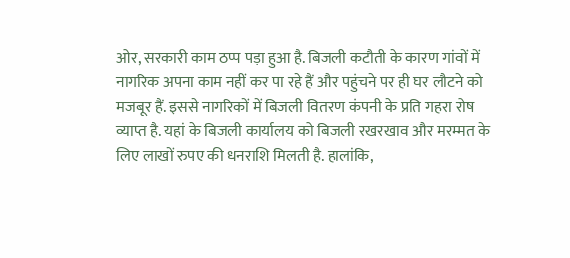ओर, सरकारी काम ठप्प पड़ा हुआ है. बिजली कटौती के कारण गांवों में नागरिक अपना काम नहीं कर पा रहे हैं और पहुंचने पर ही घर लौटने को मजबूर हैं. इससे नागरिकों में बिजली वितरण कंपनी के प्रति गहरा रोष व्याप्त है. यहां के बिजली कार्यालय को बिजली रखरखाव और मरम्मत के लिए लाखों रुपए की धनराशि मिलती है. हालांकि,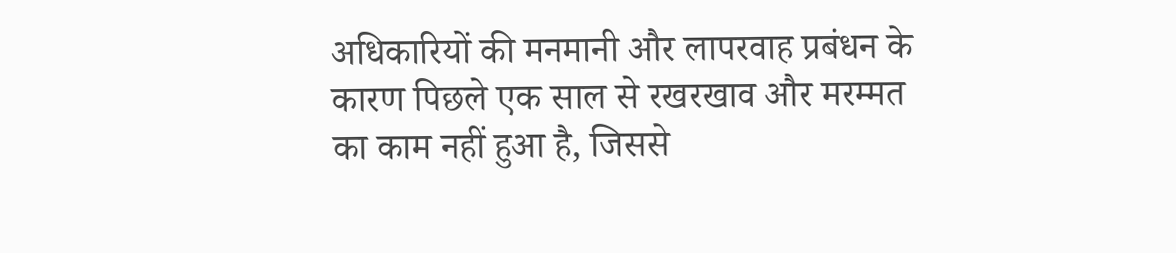अधिकारियों की मनमानी और लापरवाह प्रबंधन के कारण पिछले एक साल से रखरखाव और मरम्मत का काम नहीं हुआ है, जिससे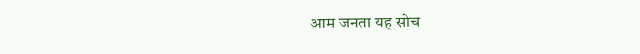आम जनता यह सोच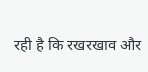रही है कि रखरखाव और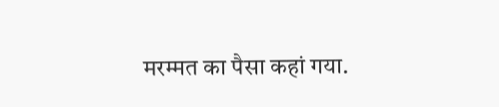मरम्मत का पैसा कहां गया.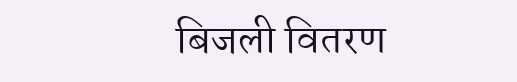बिजली वितरण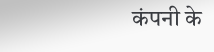कंपनी के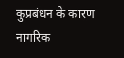कुप्रबंधन के कारण नागरिक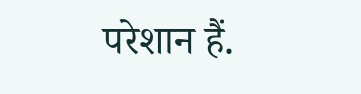परेशान हैं.